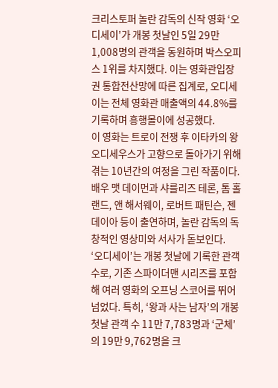크리스토퍼 놀란 감독의 신작 영화 ‘오디세이’가 개봉 첫날인 5일 29만 1,008명의 관객을 동원하며 박스오피스 1위를 차지했다. 이는 영화관입장권 통합전산망에 따른 집계로, 오디세이는 전체 영화관 매출액의 44.8%를 기록하며 흥행몰이에 성공했다.
이 영화는 트로이 전쟁 후 이타카의 왕 오디세우스가 고향으로 돌아가기 위해 겪는 10년간의 여정을 그린 작품이다. 배우 맷 데이먼과 샤를리즈 테론, 톰 홀랜드, 앤 해서웨이, 로버트 패틴슨, 젠데이아 등이 출연하며, 놀란 감독의 독창적인 영상미와 서사가 돋보인다.
‘오디세이’는 개봉 첫날에 기록한 관객 수로, 기존 스파이더맨 시리즈를 포함해 여러 영화의 오프닝 스코어를 뛰어넘었다. 특히, ‘왕과 사는 남자’의 개봉 첫날 관객 수 11만 7,783명과 ‘군체’의 19만 9,762명을 크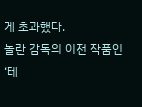게 초과했다.
놀란 감독의 이전 작품인 ‘테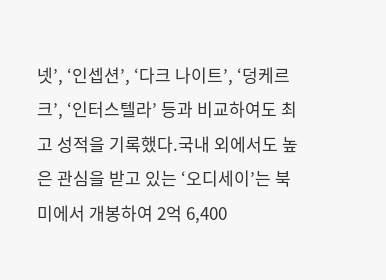넷’, ‘인셉션’, ‘다크 나이트’, ‘덩케르크’, ‘인터스텔라’ 등과 비교하여도 최고 성적을 기록했다.국내 외에서도 높은 관심을 받고 있는 ‘오디세이’는 북미에서 개봉하여 2억 6,400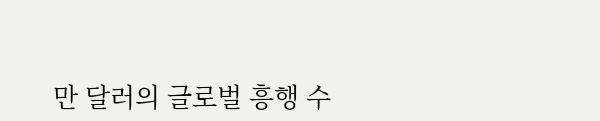만 달러의 글로벌 흥행 수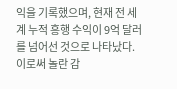익을 기록했으며, 현재 전 세계 누적 흥행 수익이 9억 달러를 넘어선 것으로 나타났다.
이로써 놀란 감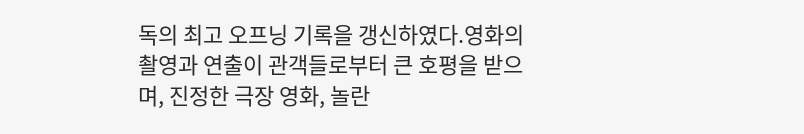독의 최고 오프닝 기록을 갱신하였다.영화의 촬영과 연출이 관객들로부터 큰 호평을 받으며, 진정한 극장 영화, 놀란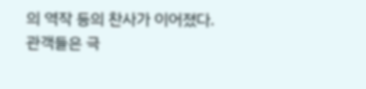의 역작 등의 찬사가 이어졌다.
관객들은 극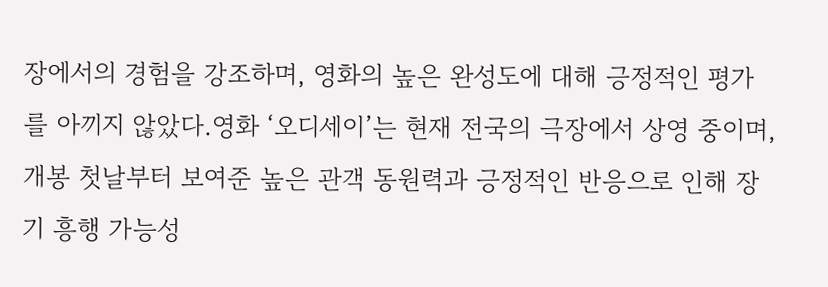장에서의 경험을 강조하며, 영화의 높은 완성도에 대해 긍정적인 평가를 아끼지 않았다.영화 ‘오디세이’는 현재 전국의 극장에서 상영 중이며, 개봉 첫날부터 보여준 높은 관객 동원력과 긍정적인 반응으로 인해 장기 흥행 가능성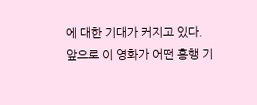에 대한 기대가 커지고 있다.
앞으로 이 영화가 어떤 흥행 기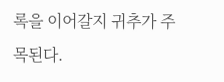록을 이어갈지 귀추가 주목된다.